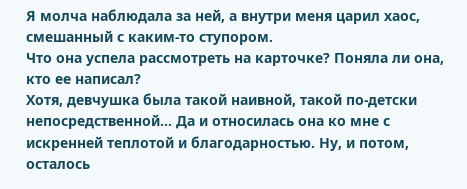Я молча наблюдала за ней, а внутри меня царил хаос, смешанный с каким-то ступором.
Что она успела рассмотреть на карточке? Поняла ли она, кто ее написал?
Хотя, девчушка была такой наивной, такой по-детски непосредственной… Да и относилась она ко мне с искренней теплотой и благодарностью. Ну, и потом, осталось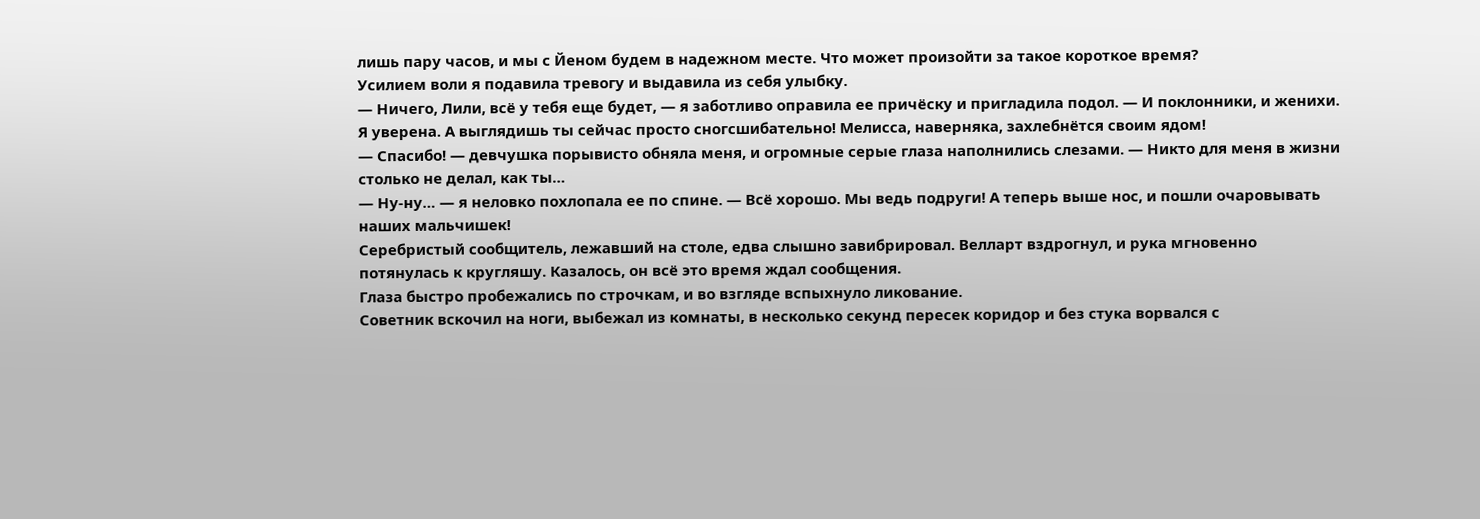лишь пару часов, и мы с Йеном будем в надежном месте. Что может произойти за такое короткое время?
Усилием воли я подавила тревогу и выдавила из себя улыбку.
— Ничего, Лили, всё у тебя еще будет, — я заботливо оправила ее причёску и пригладила подол. — И поклонники, и женихи. Я уверена. А выглядишь ты сейчас просто сногсшибательно! Мелисса, наверняка, захлебнётся своим ядом!
— Спасибо! — девчушка порывисто обняла меня, и огромные серые глаза наполнились слезами. — Никто для меня в жизни столько не делал, как ты…
— Ну-ну… — я неловко похлопала ее по спине. — Всё хорошо. Мы ведь подруги! А теперь выше нос, и пошли очаровывать наших мальчишек!
Серебристый сообщитель, лежавший на столе, едва слышно завибрировал. Велларт вздрогнул, и рука мгновенно потянулась к кругляшу. Казалось, он всё это время ждал сообщения.
Глаза быстро пробежались по строчкам, и во взгляде вспыхнуло ликование.
Советник вскочил на ноги, выбежал из комнаты, в несколько секунд пересек коридор и без стука ворвался с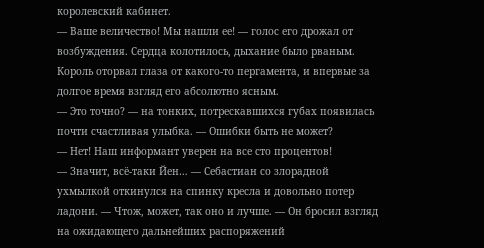королевский кабинет.
— Ваше величество! Мы нашли ее! — голос его дрожал от возбуждения. Сердца колотилось, дыхание было рваным.
Король оторвал глаза от какого-то пергамента, и впервые за долгое время взгляд его абсолютно ясным.
— Это точно? — на тонких, потрескавшихся губах появилась почти счастливая улыбка. — Ошибки быть не может?
— Нет! Наш информант уверен на все сто процентов!
— Значит, всё-таки Йен… — Себастиан со злорадной ухмылкой откинулся на спинку кресла и довольно потер ладони. — Чтож, может, так оно и лучше. — Он бросил взгляд на ожидающего дальнейших распоряжений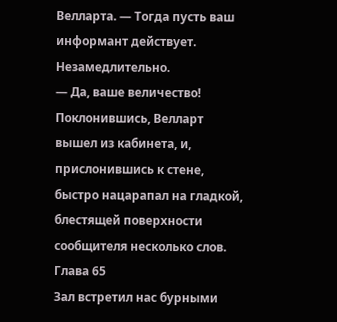Велларта. — Тогда пусть ваш информант действует. Незамедлительно.
— Да, ваше величество!
Поклонившись, Велларт вышел из кабинета, и, прислонившись к стене, быстро нацарапал на гладкой, блестящей поверхности сообщителя несколько слов.
Глава 65
Зал встретил нас бурными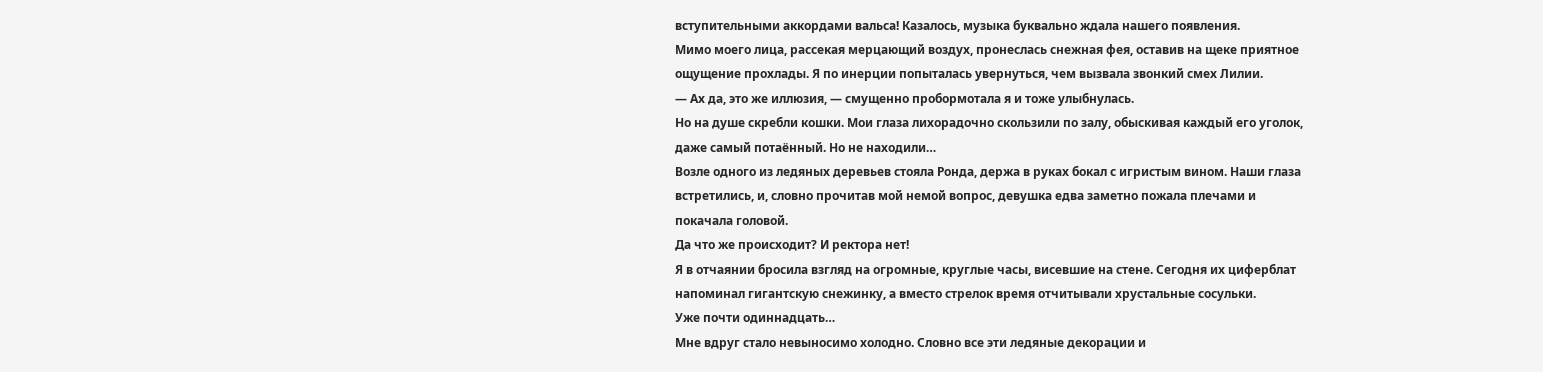вступительными аккордами вальса! Казалось, музыка буквально ждала нашего появления.
Мимо моего лица, рассекая мерцающий воздух, пронеслась снежная фея, оставив на щеке приятное ощущение прохлады. Я по инерции попыталась увернуться, чем вызвала звонкий смех Лилии.
— Ах да, это же иллюзия, — смущенно пробормотала я и тоже улыбнулась.
Но на душе скребли кошки. Мои глаза лихорадочно скользили по залу, обыскивая каждый его уголок, даже самый потаённый. Но не находили…
Возле одного из ледяных деревьев стояла Ронда, держа в руках бокал с игристым вином. Наши глаза встретились, и, словно прочитав мой немой вопрос, девушка едва заметно пожала плечами и покачала головой.
Да что же происходит? И ректора нет!
Я в отчаянии бросила взгляд на огромные, круглые часы, висевшие на стене. Сегодня их циферблат напоминал гигантскую снежинку, а вместо стрелок время отчитывали хрустальные сосульки.
Уже почти одиннадцать…
Мне вдруг стало невыносимо холодно. Словно все эти ледяные декорации и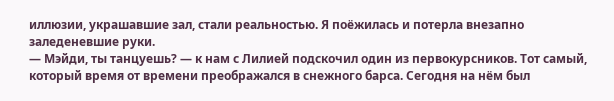иллюзии, украшавшие зал, стали реальностью. Я поёжилась и потерла внезапно заледеневшие руки.
— Мэйди, ты танцуешь? — к нам с Лилией подскочил один из первокурсников. Тот самый, который время от времени преображался в снежного барса. Сегодня на нём был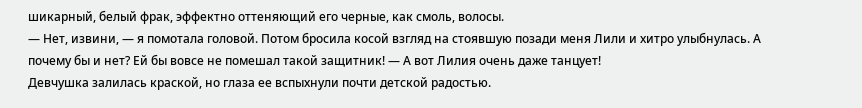шикарный, белый фрак, эффектно оттеняющий его черные, как смоль, волосы.
— Нет, извини, — я помотала головой. Потом бросила косой взгляд на стоявшую позади меня Лили и хитро улыбнулась. А почему бы и нет? Ей бы вовсе не помешал такой защитник! — А вот Лилия очень даже танцует!
Девчушка залилась краской, но глаза ее вспыхнули почти детской радостью.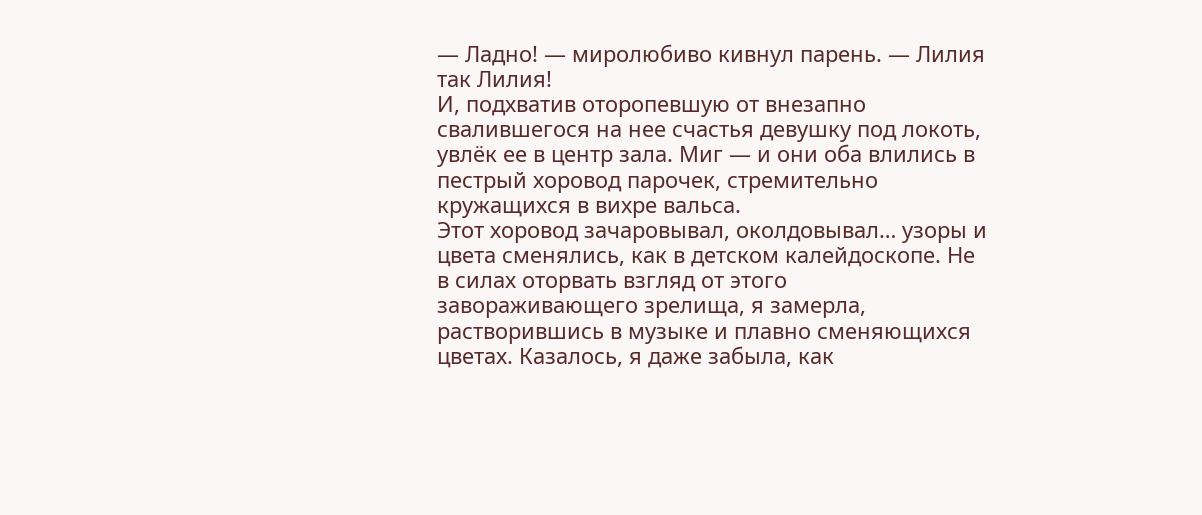— Ладно! — миролюбиво кивнул парень. — Лилия так Лилия!
И, подхватив оторопевшую от внезапно свалившегося на нее счастья девушку под локоть, увлёк ее в центр зала. Миг — и они оба влились в пестрый хоровод парочек, стремительно кружащихся в вихре вальса.
Этот хоровод зачаровывал, околдовывал… узоры и цвета сменялись, как в детском калейдоскопе. Не в силах оторвать взгляд от этого завораживающего зрелища, я замерла, растворившись в музыке и плавно сменяющихся цветах. Казалось, я даже забыла, как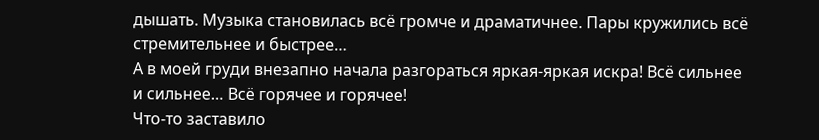дышать. Музыка становилась всё громче и драматичнее. Пары кружились всё стремительнее и быстрее…
А в моей груди внезапно начала разгораться яркая-яркая искра! Всё сильнее и сильнее… Всё горячее и горячее!
Что-то заставило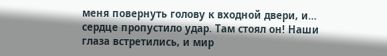меня повернуть голову к входной двери, и… сердце пропустило удар. Там стоял он! Наши глаза встретились, и мир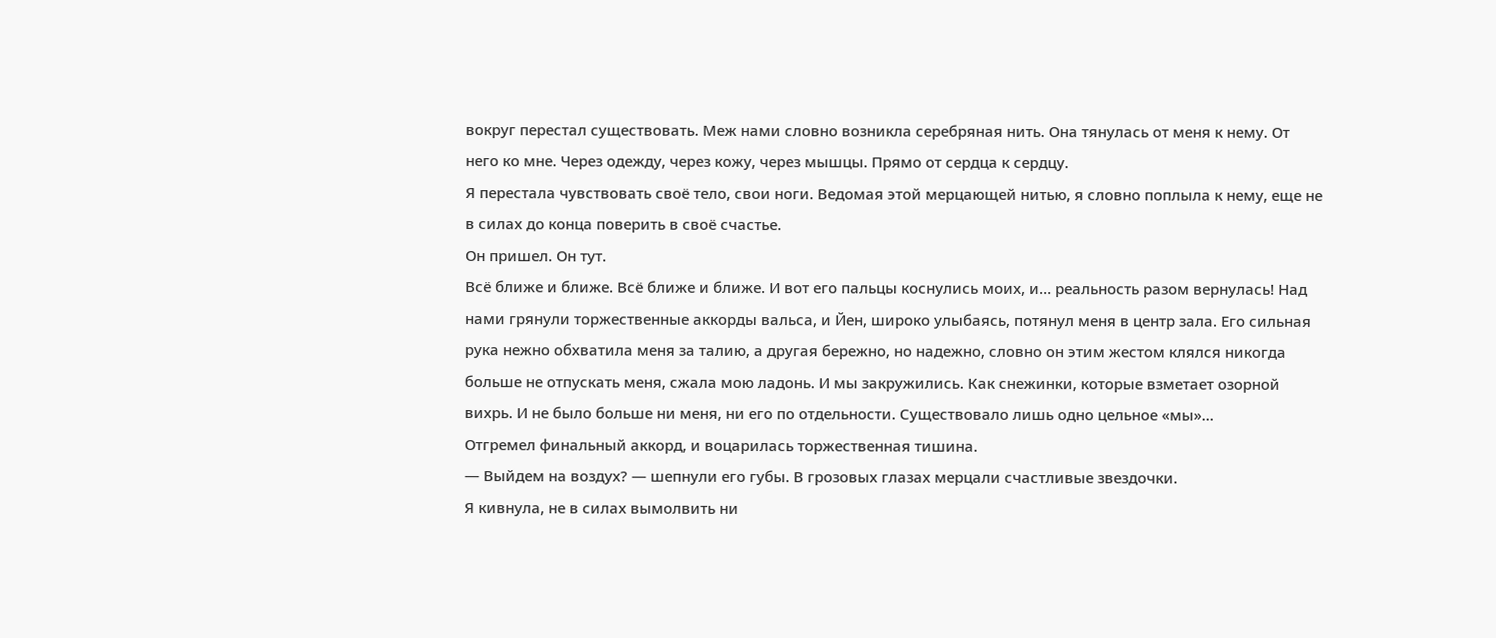вокруг перестал существовать. Меж нами словно возникла серебряная нить. Она тянулась от меня к нему. От него ко мне. Через одежду, через кожу, через мышцы. Прямо от сердца к сердцу.
Я перестала чувствовать своё тело, свои ноги. Ведомая этой мерцающей нитью, я словно поплыла к нему, еще не в силах до конца поверить в своё счастье.
Он пришел. Он тут.
Всё ближе и ближе. Всё ближе и ближе. И вот его пальцы коснулись моих, и… реальность разом вернулась! Над нами грянули торжественные аккорды вальса, и Йен, широко улыбаясь, потянул меня в центр зала. Его сильная рука нежно обхватила меня за талию, а другая бережно, но надежно, словно он этим жестом клялся никогда больше не отпускать меня, сжала мою ладонь. И мы закружились. Как снежинки, которые взметает озорной вихрь. И не было больше ни меня, ни его по отдельности. Существовало лишь одно цельное «мы»…
Отгремел финальный аккорд, и воцарилась торжественная тишина.
— Выйдем на воздух? — шепнули его губы. В грозовых глазах мерцали счастливые звездочки.
Я кивнула, не в силах вымолвить ни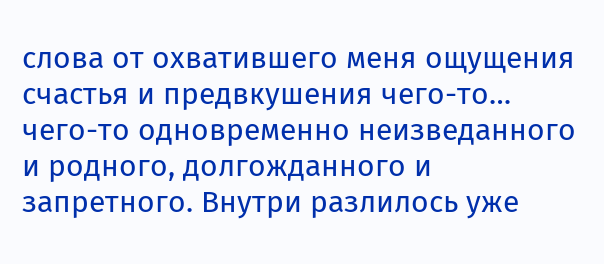слова от охватившего меня ощущения счастья и предвкушения чего-то… чего-то одновременно неизведанного и родного, долгожданного и запретного. Внутри разлилось уже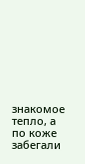знакомое тепло, а по коже забегали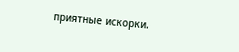приятные искорки.